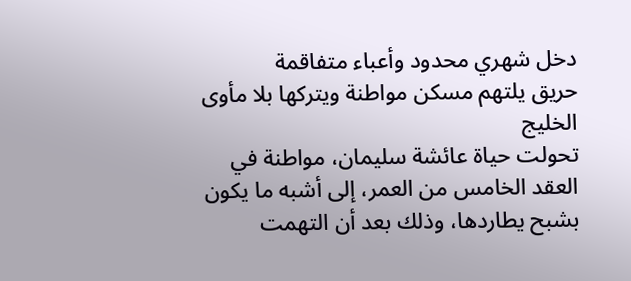دخل شهري محدود وأعباء متفاقمة
حريق يلتهم مسكن مواطنة ويتركها بلا مأوى
الخليج
تحولت حياة عائشة سليمان، مواطنة في العقد الخامس من العمر، إلى أشبه ما يكون بشبح يطاردها، وذلك بعد أن التهمت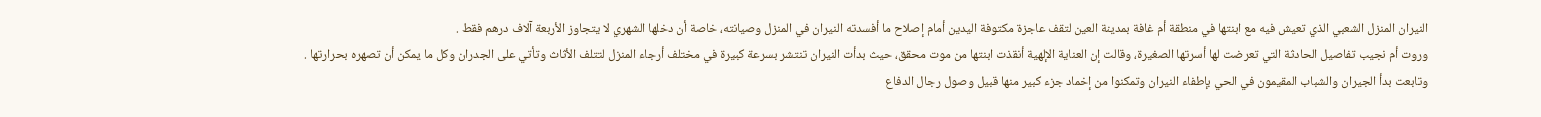النيران المنزل الشعبي الذي تعيش فيه مع ابنتها في منطقة أم غافة بمدينة العين لتقف عاجزة مكتوفة اليدين أمام إصلاح ما أفسدته النيران في المنزل وصيانته، خاصة أن دخلها الشهري لا يتجاوز الأربعة آلاف درهم فقط .
وروت أم نجيب تفاصيل الحادثة التي تعرضت لها أسرتها الصغيرة، وقالت إن العناية الإلهية أنقذت ابنتها من موت محقق، حيث بدأت النيران تنتشر بسرعة كبيرة في مختلف أرجاء المنزل لتتلف الأثاث وتأتي على الجدران وكل ما يمكن أن تصهره بحرارتها .
وتابعت بدأ الجيران والشباب المقيمون في الحي بإطفاء النيران وتمكنوا من إخماد جزء كبير منها قبيل وصول رجال الدفاع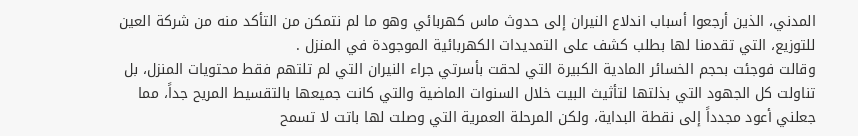المدني، الذين أرجعوا أسباب اندلاع النيران إلى حدوث ماس كهربائي وهو ما لم نتمكن من التأكد منه من شركة العين للتوزيع، التي تقدمنا لها بطلب كشف على التمديدات الكهربائية الموجودة في المنزل .
وقالت فوجئت بحجم الخسائر المادية الكبيرة التي لحقت بأسرتي جراء النيران التي لم تلتهم فقط محتويات المنزل، بل تناولت كل الجهود التي بذلتها لتأثيث البيت خلال السنوات الماضية والتي كانت جميعها بالتقسيط المريح جداً، مما جعلني أعود مجدداً إلى نقطة البداية، ولكن المرحلة العمرية التي وصلت لها باتت لا تسمح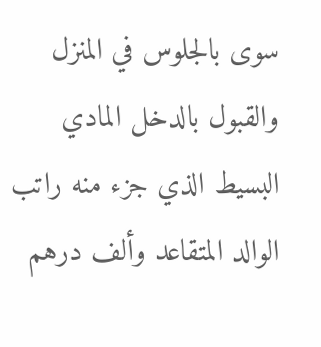سوى بالجلوس في المنزل والقبول بالدخل المادي البسيط الذي جزء منه راتب الوالد المتقاعد وألف درهم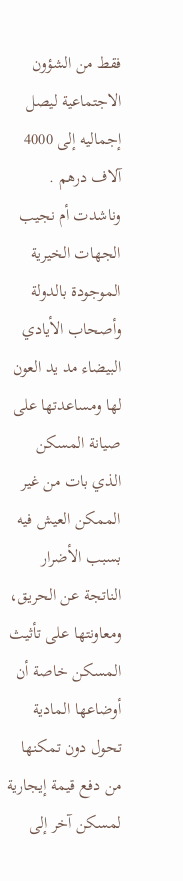فقط من الشؤون الاجتماعية ليصل إجماليه إلى 4000 آلاف درهم .
وناشدت أم نجيب الجهات الخيرية الموجودة بالدولة وأصحاب الأيادي البيضاء مد يد العون لها ومساعدتها على صيانة المسكن الذي بات من غير الممكن العيش فيه بسبب الأضرار الناتجة عن الحريق، ومعاونتها على تأثيث المسكن خاصة أن أوضاعها المادية تحول دون تمكنها من دفع قيمة إيجارية لمسكن آخر إلى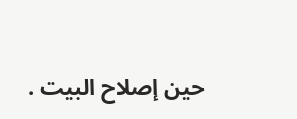حين إصلاح البيت .